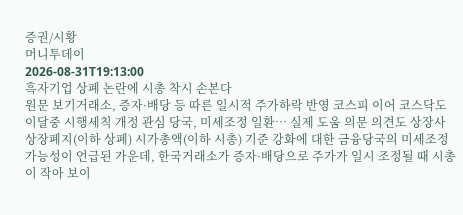증권/시황
머니투데이
2026-08-31T19:13:00
흑자기업 상폐 논란에 시총 착시 손본다
원문 보기거래소, 증자·배당 등 따른 일시적 주가하락 반영 코스피 이어 코스닥도 이달중 시행세칙 개정 관심 당국, 미세조정 일환… 실제 도움 의문 의견도 상장사 상장폐지(이하 상폐) 시가총액(이하 시총) 기준 강화에 대한 금융당국의 미세조정 가능성이 언급된 가운데, 한국거래소가 증자·배당으로 주가가 일시 조정될 때 시총이 작아 보이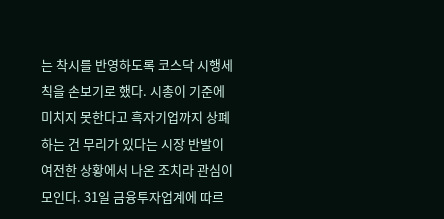는 착시를 반영하도록 코스닥 시행세칙을 손보기로 했다. 시총이 기준에 미치지 못한다고 흑자기업까지 상폐하는 건 무리가 있다는 시장 반발이 여전한 상황에서 나온 조치라 관심이 모인다. 31일 금융투자업계에 따르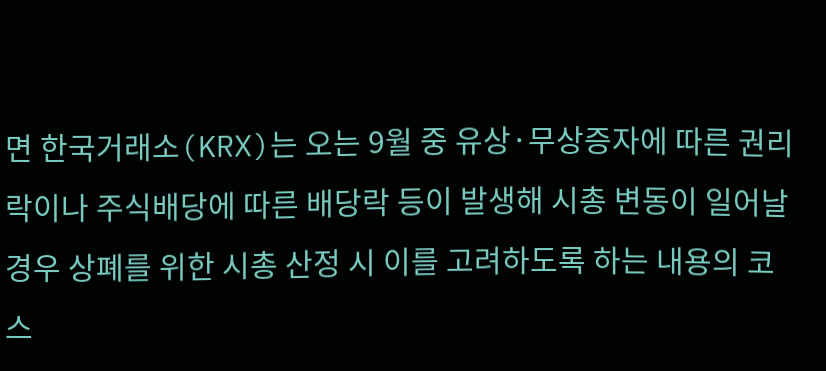면 한국거래소(KRX)는 오는 9월 중 유상·무상증자에 따른 권리락이나 주식배당에 따른 배당락 등이 발생해 시총 변동이 일어날 경우 상폐를 위한 시총 산정 시 이를 고려하도록 하는 내용의 코스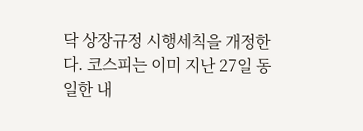닥 상장규정 시행세칙을 개정한다. 코스피는 이미 지난 27일 동일한 내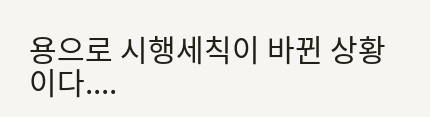용으로 시행세칙이 바뀐 상황이다....